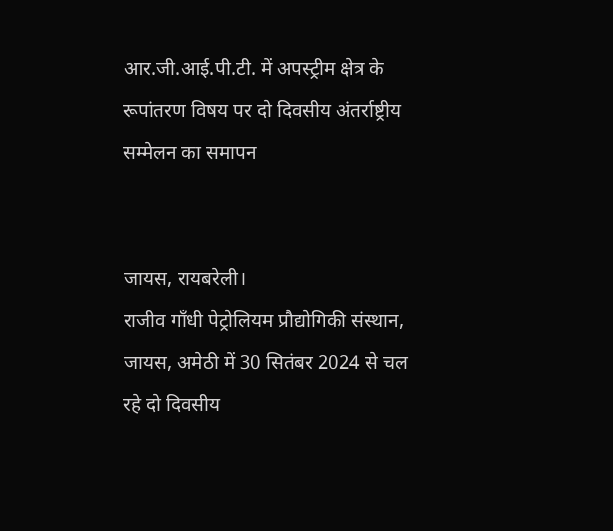आर.जी.आई.पी.टी. में अपस्ट्रीम क्षेत्र के रूपांतरण विषय पर दो दिवसीय अंतर्राष्ट्रीय सम्मेलन का समापन


जायस, रायबरेली।
राजीव गाँधी पेट्रोलियम प्रौद्योगिकी संस्थान, जायस, अमेठी में 30 सितंबर 2024 से चल रहे दो दिवसीय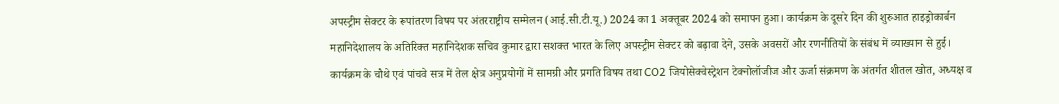अपस्ट्रीम सेक्टर के रूपांतरण विषय पर अंतरराष्ट्रीय सम्मेलन (आई.सी.टी.यू.) 2024 का 1 अक्तूबर 2024 को समापन हुआ। कार्यक्रम के दूसरे दिन की शुरुआत हाइड्रोकार्बन महानिदेशालय के अतिरिक्त महानिदेशक सचिव कुमार द्वारा सशक्त भारत के लिए अपस्ट्रीम सेक्टर को बढ़ावा देने, उसके अवसरों और रणनीतियों के संबंध में व्याख्यान से हुई। कार्यक्रम के चौथे एवं पांचवे सत्र में तेल क्षेत्र अनुप्रयोगों में सामग्री और प्रगति विषय तथा CO2 जियोसेक्वेस्ट्रेशन टेक्नोलॉजीज और ऊर्जा संक्रमण के अंतर्गत शीतल खोत, अध्यक्ष व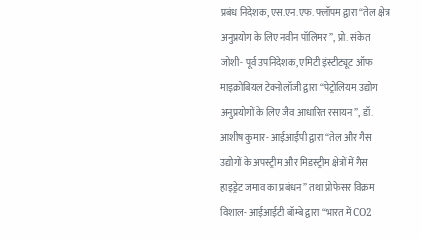प्रबंध निदेशक, एस.एन.एफ. फ्लॉपम द्वारा “तेल क्षेत्र अनुप्रयोग के लिए नवीन पॉलिमर”, प्रो. संकेत जोशी- पूर्व उपनिदेशक, एमिटी इंस्टीट्यूट ऑफ माइक्रोबियल टेक्नोलॉजी द्वारा “पेट्रोलियम उद्योग अनुप्रयोगों के लिए जैव आधारित रसायन”, डॉ. आशीष कुमार- आईआईपी द्वारा “तेल और गैस उद्योगों के अपस्ट्रीम और मिडस्ट्रीम क्षेत्रों में गैस हाइड्रेट जमाव का प्रबंधन” तथा प्रोफेसर विक्रम विशाल- आईआईटी बॉम्बे द्वारा “भारत में CO2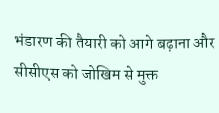भंडारण की तैयारी को आगे बढ़ाना और सीसीएस को जोखिम से मुक्त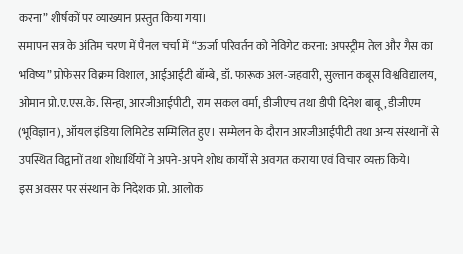करना” शीर्षकों पर व्याख्यान प्रस्तुत किया गया।
समापन सत्र के अंतिम चरण में पैनल चर्चा में “ऊर्जा परिवर्तन को नेविगेट करना: अपस्ट्रीम तेल और गैस का भविष्य” प्रोफेसर विक्रम विशाल, आईआईटी बॉम्बे, डॉ. फारूक अल-जहवारी, सुल्तान कबूस विश्वविद्यालय, ओमान प्रो.ए.एस.के. सिन्हा, आरजीआईपीटी, राम सकल वर्मा, डीजीएच तथा डीपी दिनेश बाबू, डीजीएम (भूविज्ञान), ऑयल इंडिया लिमिटेड सम्मिलित हुए। सम्मेलन के दौरान आरजीआईपीटी तथा अन्य संस्थानों से उपस्थित विद्वानों तथा शोधार्थियों ने अपने-अपने शोध कार्यों से अवगत कराया एवं विचार व्यक्त किये।
इस अवसर पर संस्थान के निदेशक प्रो. आलोक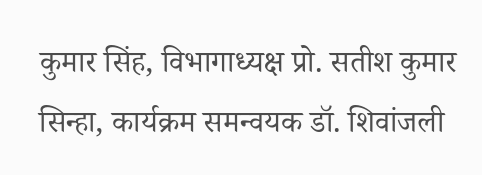कुमार सिंह, विभागाध्यक्ष प्रो. सतीश कुमार सिन्हा, कार्यक्रम समन्वयक डॉ. शिवांजली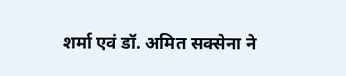शर्मा एवं डॉ. अमित सक्सेना ने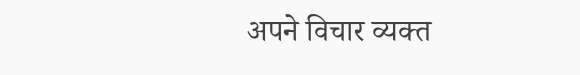अपने विचार व्यक्त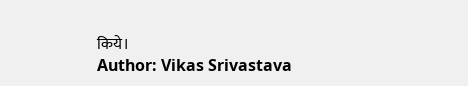किये।
Author: Vikas Srivastava